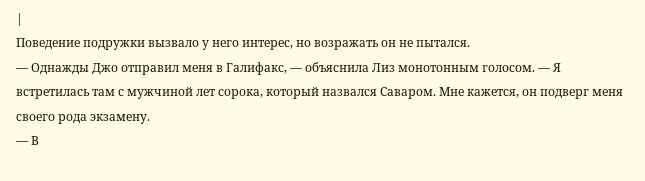|
Поведение подружки вызвало у него интерес, но возражать он не пытался.
— Однажды Джо отправил меня в Галифакс, — объяснила Лиз монотонным голосом. — Я встретилась там с мужчиной лет сорока, который назвался Саваром. Мне кажется, он подверг меня своего рода экзамену.
— В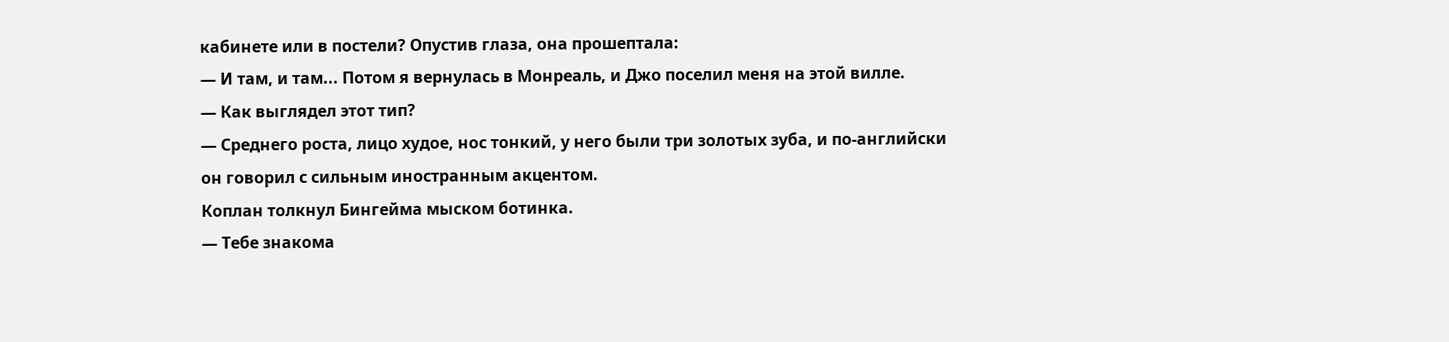кабинете или в постели? Опустив глаза, она прошептала:
— И там, и там... Потом я вернулась в Монреаль, и Джо поселил меня на этой вилле.
— Как выглядел этот тип?
— Среднего роста, лицо худое, нос тонкий, у него были три золотых зуба, и по-английски он говорил с сильным иностранным акцентом.
Коплан толкнул Бингейма мыском ботинка.
— Тебе знакома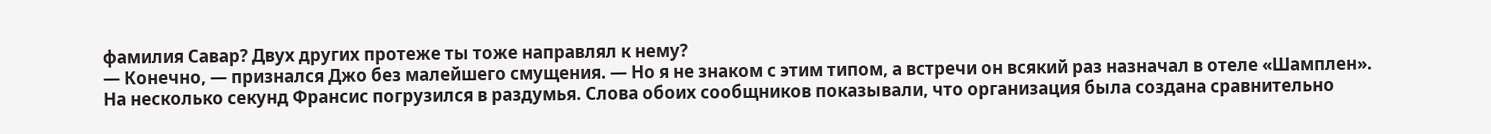фамилия Савар? Двух других протеже ты тоже направлял к нему?
— Конечно, — признался Джо без малейшего смущения. — Но я не знаком с этим типом, а встречи он всякий раз назначал в отеле «Шамплен».
На несколько секунд Франсис погрузился в раздумья. Слова обоих сообщников показывали, что организация была создана сравнительно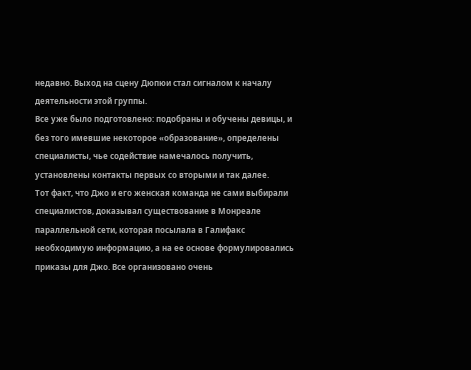недавно. Выход на сцену Дюпюи стал сигналом к началу деятельности этой группы.
Все уже было подготовлено: подобраны и обучены девицы, и без того имевшие некоторое «образование», определены специалисты, чье содействие намечалось получить, установлены контакты первых со вторыми и так далее.
Тот факт, что Джо и его женская команда не сами выбирали специалистов, доказывал существование в Монреале параллельной сети, которая посылала в Галифакс необходимую информацию, а на ее основе формулировались приказы для Джо. Все организовано очень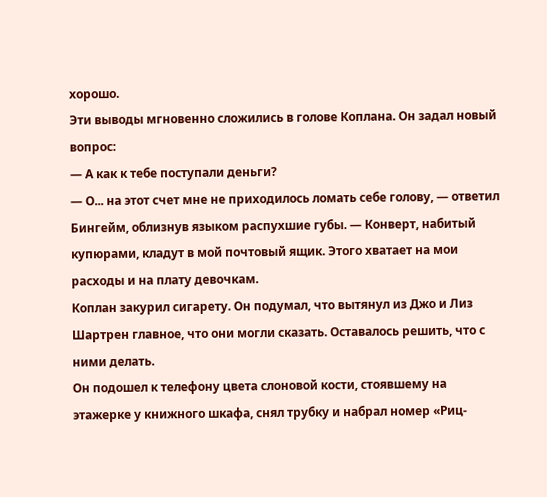хорошо.
Эти выводы мгновенно сложились в голове Коплана. Он задал новый вопрос:
— А как к тебе поступали деньги?
— О... на этот счет мне не приходилось ломать себе голову, — ответил Бингейм, облизнув языком распухшие губы. — Конверт, набитый купюрами, кладут в мой почтовый ящик. Этого хватает на мои расходы и на плату девочкам.
Коплан закурил сигарету. Он подумал, что вытянул из Джо и Лиз Шартрен главное, что они могли сказать. Оставалось решить, что с ними делать.
Он подошел к телефону цвета слоновой кости, стоявшему на этажерке у книжного шкафа, снял трубку и набрал номер «Риц-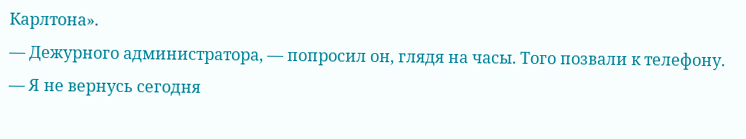Карлтона».
— Дежурного администратора, — попросил он, глядя на часы. Того позвали к телефону.
— Я не вернусь сегодня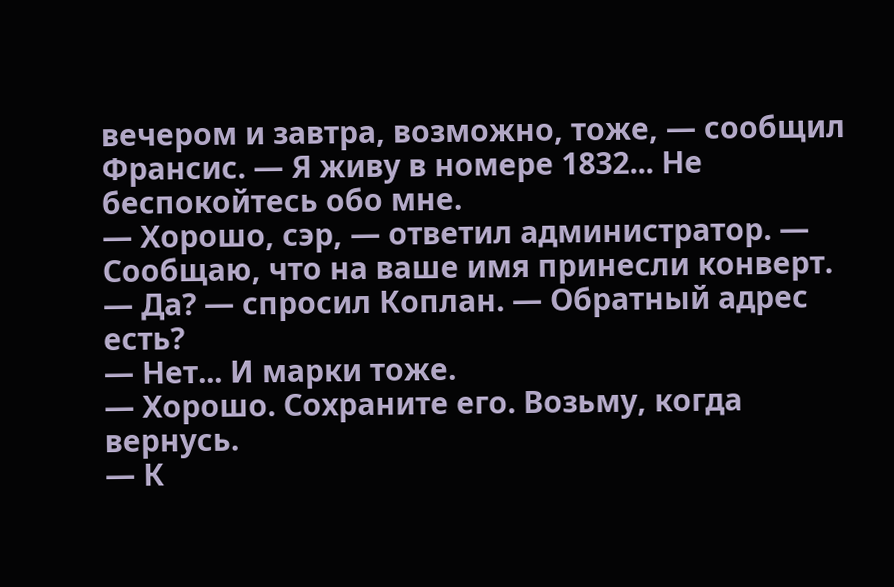вечером и завтра, возможно, тоже, — сообщил Франсис. — Я живу в номере 1832... Не беспокойтесь обо мне.
— Хорошо, сэр, — ответил администратор. — Сообщаю, что на ваше имя принесли конверт.
— Да? — спросил Коплан. — Обратный адрес есть?
— Нет... И марки тоже.
— Хорошо. Сохраните его. Возьму, когда вернусь.
— К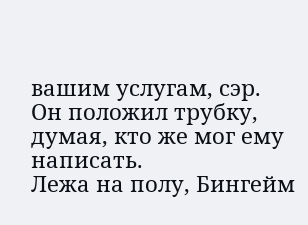вашим услугам, сэр.
Он положил трубку, думая, кто же мог ему написать.
Лежа на полу, Бингейм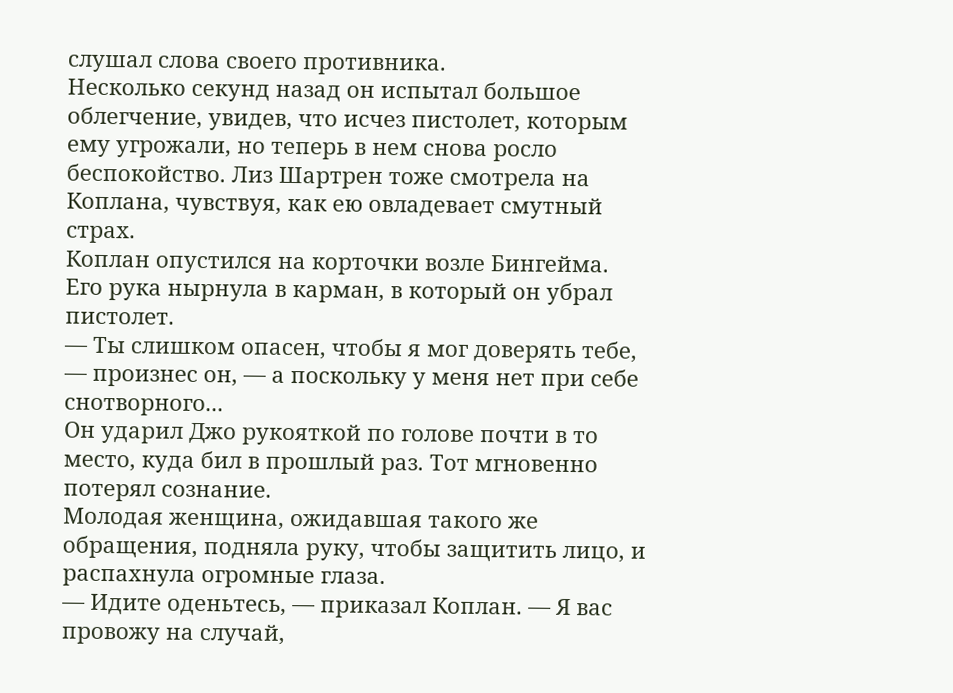слушал слова своего противника.
Несколько секунд назад он испытал большое облегчение, увидев, что исчез пистолет, которым ему угрожали, но теперь в нем снова росло беспокойство. Лиз Шартрен тоже смотрела на Коплана, чувствуя, как ею овладевает смутный страх.
Коплан опустился на корточки возле Бингейма. Его рука нырнула в карман, в который он убрал пистолет.
— Ты слишком опасен, чтобы я мог доверять тебе, — произнес он, — а поскольку у меня нет при себе снотворного...
Он ударил Джо рукояткой по голове почти в то место, куда бил в прошлый раз. Тот мгновенно потерял сознание.
Молодая женщина, ожидавшая такого же обращения, подняла руку, чтобы защитить лицо, и распахнула огромные глаза.
— Идите оденьтесь, — приказал Коплан. — Я вас провожу на случай,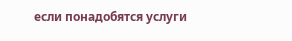если понадобятся услуги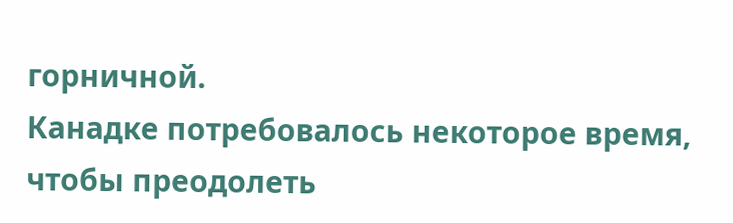горничной.
Канадке потребовалось некоторое время, чтобы преодолеть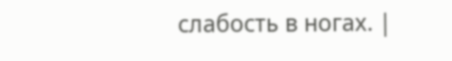слабость в ногах. |